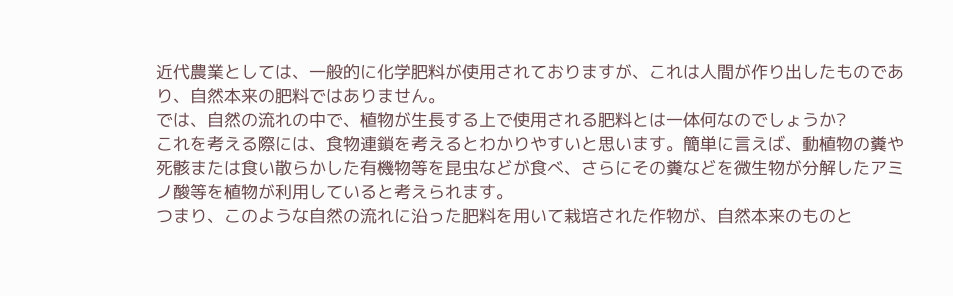近代農業としては、一般的に化学肥料が使用されておりますが、これは人間が作り出したものであり、自然本来の肥料ではありません。
では、自然の流れの中で、植物が生長する上で使用される肥料とは一体何なのでしょうか?
これを考える際には、食物連鎖を考えるとわかりやすいと思います。簡単に言えば、動植物の糞や死骸または食い散らかした有機物等を昆虫などが食べ、さらにその糞などを微生物が分解したアミノ酸等を植物が利用していると考えられます。
つまり、このような自然の流れに沿った肥料を用いて栽培された作物が、自然本来のものと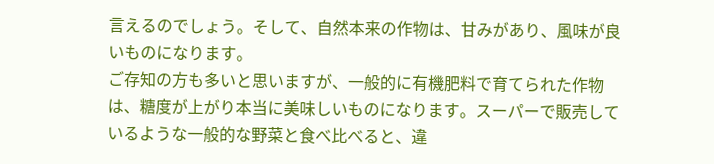言えるのでしょう。そして、自然本来の作物は、甘みがあり、風味が良いものになります。
ご存知の方も多いと思いますが、一般的に有機肥料で育てられた作物は、糖度が上がり本当に美味しいものになります。スーパーで販売しているような一般的な野菜と食べ比べると、違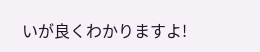いが良くわかりますよ!